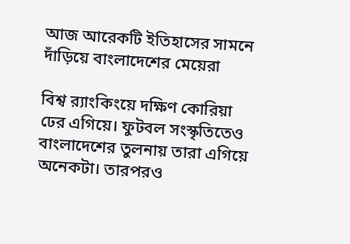আজ আরেকটি ইতিহাসের সামনে দাঁড়িয়ে বাংলাদেশের মেয়েরা

বিশ্ব র‌্যাংকিংয়ে দক্ষিণ কোরিয়া ঢের এগিয়ে। ফুটবল সংস্কৃতিতেও বাংলাদেশের তুলনায় তারা এগিয়ে অনেকটা। তারপরও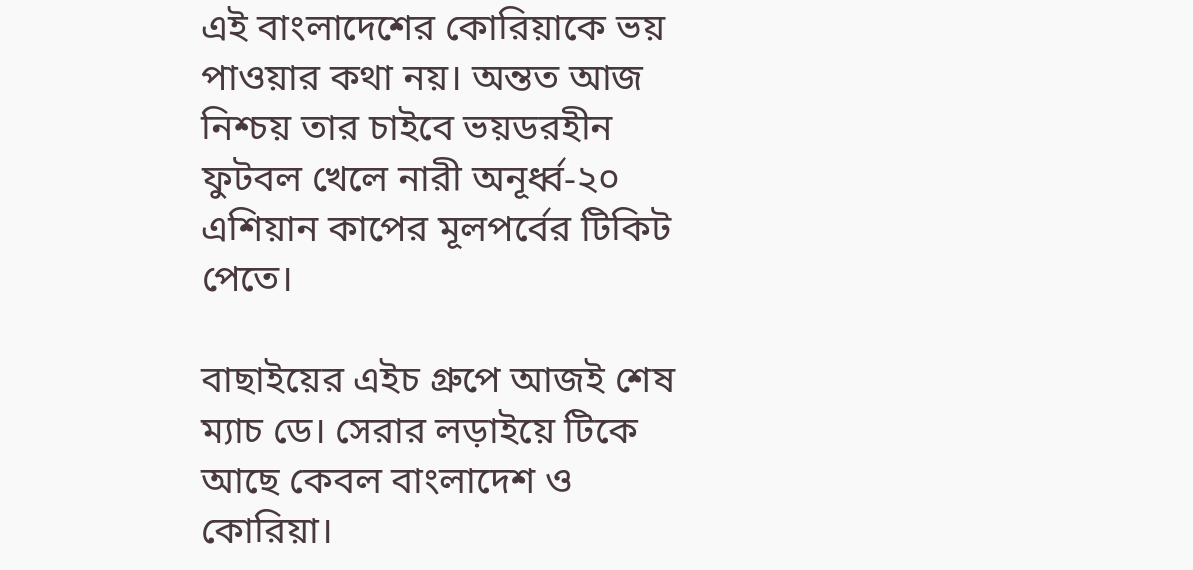এই বাংলাদেশের কোরিয়াকে ভয় পাওয়ার কথা নয়। অন্তত আজ নিশ্চয় তার চাইবে ভয়ডরহীন ফুটবল খেলে নারী অনূর্ধ্ব-২০ এশিয়ান কাপের মূলপর্বের টিকিট পেতে।

বাছাইয়ের এইচ গ্রুপে আজই শেষ ম্যাচ ডে। সেরার লড়াইয়ে টিকে আছে কেবল বাংলাদেশ ও কোরিয়া।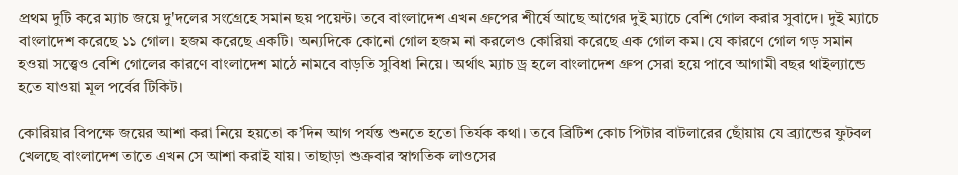প্রথম দুটি করে ম্যাচ জয়ে দু'দলের সংগ্রেহে সমান ছয় পয়েন্ট। তবে বাংলাদেশ এখন গ্রুপের শীর্ষে আছে আগের দুই ম্যাচে বেশি গোল করার সুবাদে। দুই ম্যাচে বাংলাদেশ করেছে ১১ গোল। হজম করেছে একটি। অন্যদিকে কোনো গোল হজম না করলেও কোরিয়া করেছে এক গোল কম। যে কারণে গোল গড় সমান হওয়া সত্ত্বেও বেশি গোলের কারণে বাংলাদেশ মাঠে নামবে বাড়তি সুবিধা নিয়ে। অর্থাৎ ম্যাচ ড্র হলে বাংলাদেশ গ্রুপ সেরা হয়ে পাবে আগামী বছর থাইল্যান্ডে হতে যাওয়া মূল পর্বের টিকিট।

কোরিয়ার বিপক্ষে জয়ের আশা করা নিয়ে হয়তো ক’দিন আগ পর্যন্ত শুনতে হতো তির্যক কথা। তবে ব্রিটিশ কোচ পিটার বাটলারের ছোঁয়ায় যে ব্র্যান্ডের ফুটবল খেলছে বাংলাদেশ তাতে এখন সে আশা করাই যায়। তাছাড়া শুক্রবার স্বাগতিক লাওসের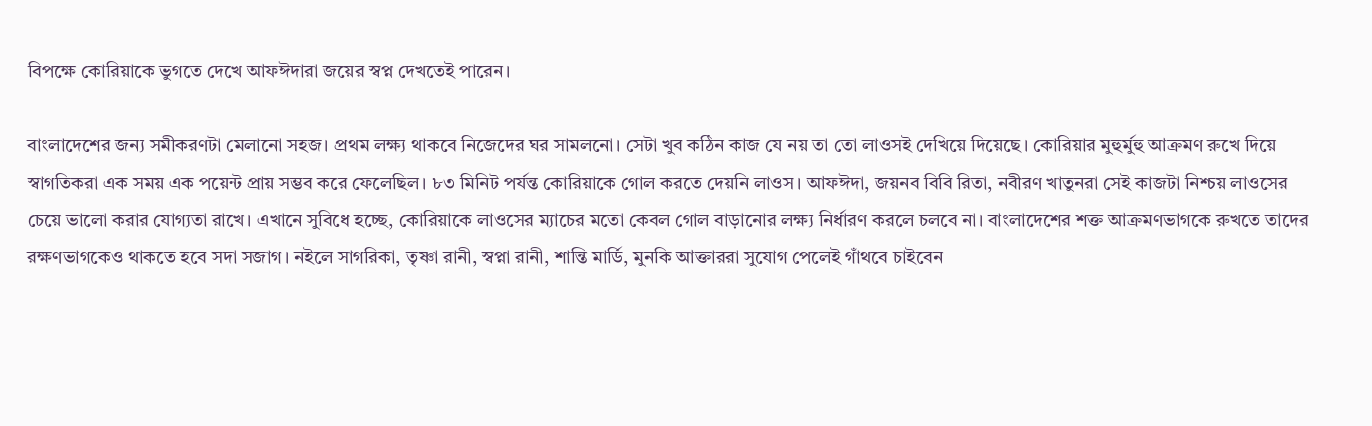বিপক্ষে কোরিয়াকে ভুগতে দেখে আফঈদারা জয়ের স্বপ্ন দেখতেই পারেন।

বাংলাদেশের জন্য সমীকরণটা মেলানো সহজ। প্রথম লক্ষ্য থাকবে নিজেদের ঘর সামলনো। সেটা খুব কঠিন কাজ যে নয় তা তো লাওসই দেখিয়ে দিয়েছে। কোরিয়ার মুহুর্মুহু আক্রমণ রুখে দিয়ে স্বাগতিকরা এক সময় এক পয়েন্ট প্রায় সম্ভব করে ফেলেছিল। ৮৩ মিনিট পর্যন্ত কোরিয়াকে গোল করতে দেয়নি লাওস। আফঈদা, জয়নব বিবি রিতা, নবীরণ খাতুনরা সেই কাজটা নিশ্চয় লাওসের চেয়ে ভালো করার যোগ্যতা রাখে। এখানে সুবিধে হচ্ছে, কোরিয়াকে লাওসের ম্যাচের মতো কেবল গোল বাড়ানোর লক্ষ্য নির্ধারণ করলে চলবে না। বাংলাদেশের শক্ত আক্রমণভাগকে রুখতে তাদের রক্ষণভাগকেও থাকতে হবে সদা সজাগ। নইলে সাগরিকা, তৃষ্ণা রানী, স্বপ্না রানী, শান্তি মার্ডি, মুনকি আক্তাররা সুযোগ পেলেই গাঁথবে চাইবেন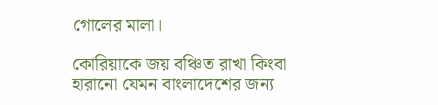গোলের মালা।

কোরিয়াকে জয় বঞ্চিত রাখা কিংবা হারানো যেমন বাংলাদেশের জন্য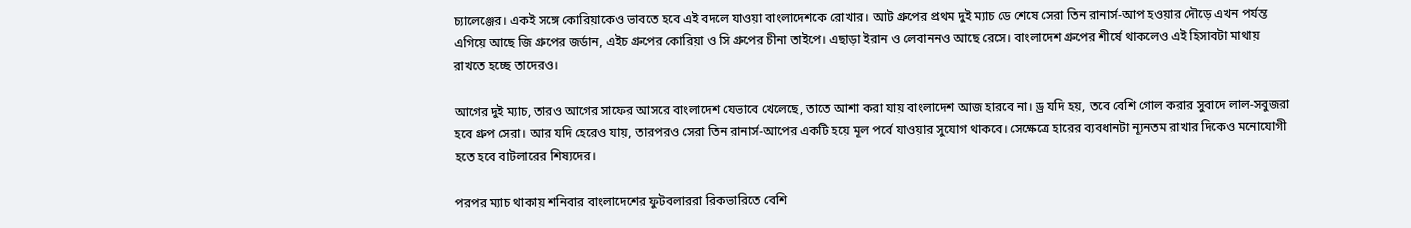চ্যালেঞ্জের। একই সঙ্গে কোরিয়াকেও ভাবতে হবে এই বদলে যাওয়া বাংলাদেশকে রোখার। আট গ্রুপের প্রথম দুই ম্যাচ ডে শেষে সেরা তিন রানার্স-আপ হওয়ার দৌড়ে এখন পর্যন্ত এগিয়ে আছে জি গ্রুপের জর্ডান, এইচ গ্রুপের কোরিয়া ও সি গ্রুপের চীনা তাইপে। এছাড়া ইরান ও লেবাননও আছে রেসে। বাংলাদেশ গ্রুপের শীর্ষে থাকলেও এই হিসাবটা মাথায় রাখতে হচ্ছে তাদেরও।

আগের দুই ম্যাচ, তারও আগের সাফের আসরে বাংলাদেশ যেভাবে খেলেছে, তাতে আশা করা যায় বাংলাদেশ আজ হারবে না। ড্র যদি হয়, তবে বেশি গোল করার সুবাদে লাল-সবুজরা হবে গ্রুপ সেরা। আর যদি হেরেও যায়, তারপরও সেরা তিন রানার্স-আপের একটি হয়ে মূল পর্বে যাওয়ার সুযোগ থাকবে। সেক্ষেত্রে হারের ব্যবধানটা ন্যূনতম রাখার দিকেও মনোযোগী হতে হবে বাটলারের শিষ্যদের।

পরপর ম্যাচ থাকায় শনিবার বাংলাদেশের ফুটবলাররা রিকভারিতে বেশি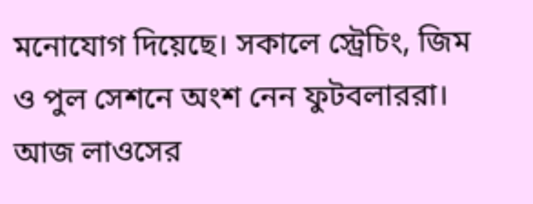মনোযোগ দিয়েছে। সকালে স্ট্রেচিং, জিম ও পুল সেশনে অংশ নেন ফুটবলাররা। আজ লাওসের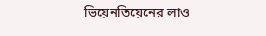ভিয়েনতিয়েনের লাও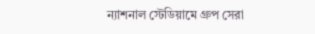ন্যাশনাল স্টেডিয়ামে গ্রুপ সেরা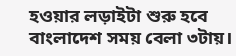হওয়ার লড়াইটা শুরু হবে বাংলাদেশ সময় বেলা ৩টায়।